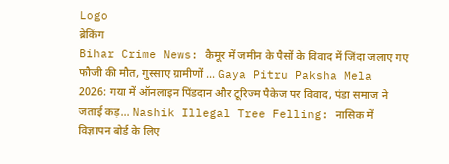Logo
ब्रेकिंग
Bihar Crime News: कैमूर में जमीन के पैसों के विवाद में जिंदा जलाए गए फौजी की मौत, गुस्साए ग्रामीणों ... Gaya Pitru Paksha Mela 2026: गया में ऑनलाइन पिंडदान और टूरिज्म पैकेज पर विवाद, पंडा समाज ने जताई कड़... Nashik Illegal Tree Felling: नासिक में विज्ञापन बोर्ड के लिए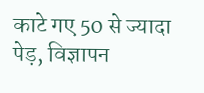काटे गए 50 से ज्यादा पेड़, विज्ञापन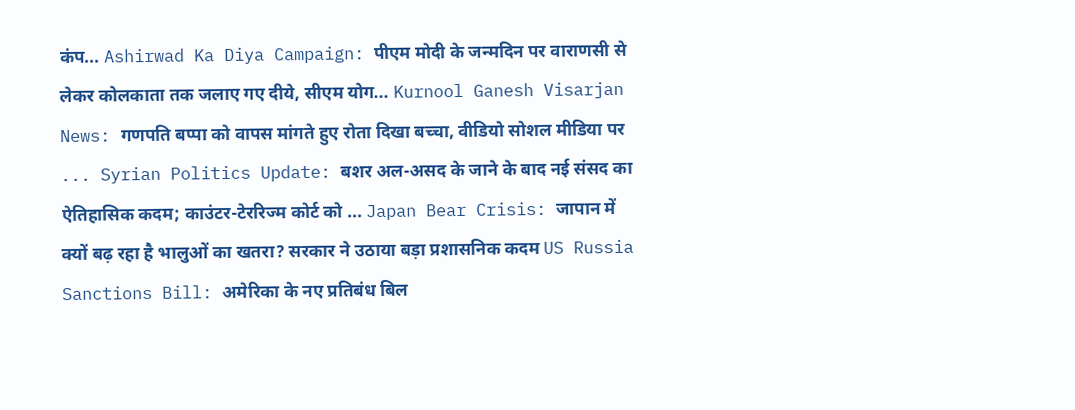कंप... Ashirwad Ka Diya Campaign: पीएम मोदी के जन्मदिन पर वाराणसी से लेकर कोलकाता तक जलाए गए दीये, सीएम योग... Kurnool Ganesh Visarjan News: गणपति बप्पा को वापस मांगते हुए रोता दिखा बच्चा, वीडियो सोशल मीडिया पर ... Syrian Politics Update: बशर अल-असद के जाने के बाद नई संसद का ऐतिहासिक कदम; काउंटर-टेररिज्म कोर्ट को ... Japan Bear Crisis: जापान में क्यों बढ़ रहा है भालुओं का खतरा? सरकार ने उठाया बड़ा प्रशासनिक कदम US Russia Sanctions Bill: अमेरिका के नए प्रतिबंध बिल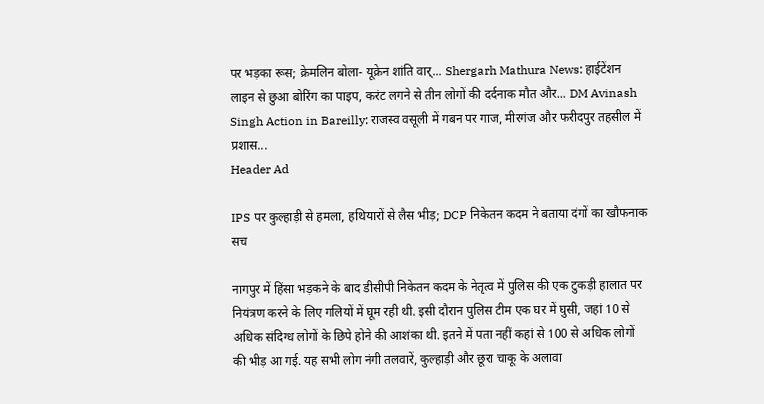पर भड़का रूस; क्रेमलिन बोला- यूक्रेन शांति वार्... Shergarh Mathura News: हाईटेंशन लाइन से छुआ बोरिंग का पाइप, करंट लगने से तीन लोगों की दर्दनाक मौत और... DM Avinash Singh Action in Bareilly: राजस्व वसूली में गबन पर गाज, मीरगंज और फरीदपुर तहसील में प्रशास...
Header Ad

IPS पर कुल्हाड़ी से हमला, हथियारों से लैस भीड़; DCP निकेतन कदम ने बताया दंगों का खौफनाक सच

नागपुर में हिंसा भड़कने के बाद डीसीपी निकेतन कदम के नेतृत्व में पुलिस की एक टुकड़ी हालात पर नियंत्रण करने के लिए गलियों में घूम रही थी. इसी दौरान पुलिस टीम एक घर में घुसी, जहां 10 से अधिक संदिग्ध लोगों के छिपे होने की आशंका थी. इतने में पता नहीं कहां से 100 से अधिक लोगों की भीड़ आ गई. यह सभी लोग नंगी तलवारें, कुल्हाड़ी और छूरा चाकू के अलावा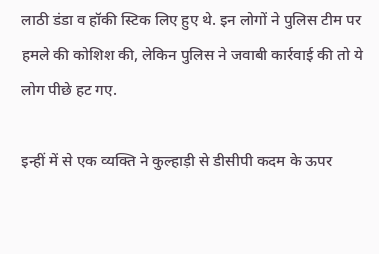लाठी डंडा व हॉकी स्टिक लिए हुए थे. इन लोगों ने पुलिस टीम पर हमले की कोशिश की, लेकिन पुलिस ने जवाबी कार्रवाई की तो ये लोग पीछे हट गए.

इन्हीं में से एक व्यक्ति ने कुल्हाड़ी से डीसीपी कदम के ऊपर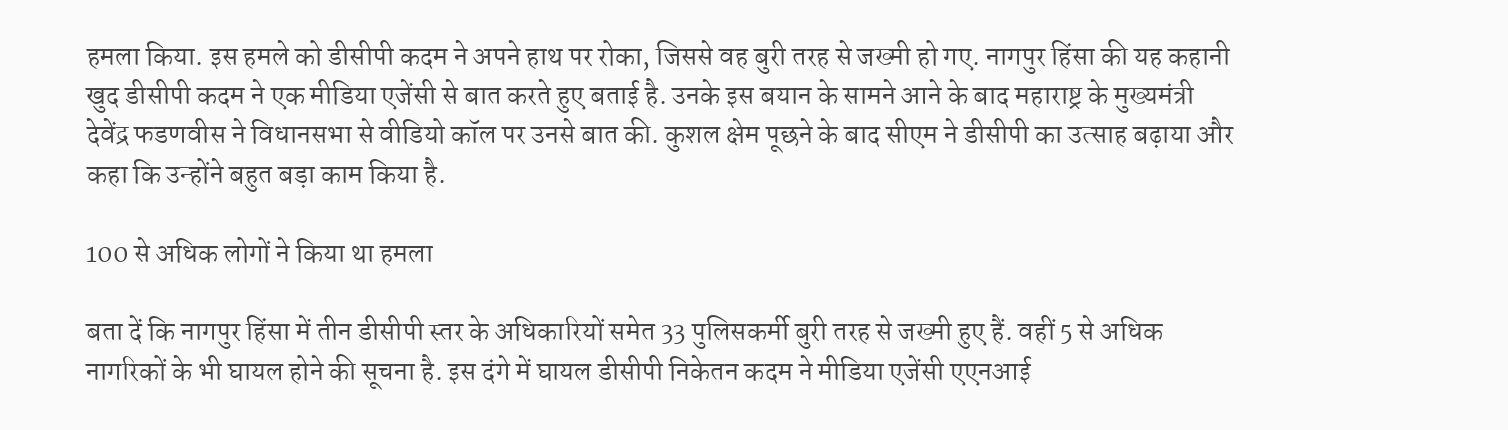हमला किया. इस हमले को डीसीपी कदम ने अपने हाथ पर रोका, जिससे वह बुरी तरह से जख्मी हो गए. नागपुर हिंसा की यह कहानी खुद डीसीपी कदम ने एक मीडिया एजेंसी से बात करते हुए बताई है. उनके इस बयान के सामने आने के बाद महाराष्ट्र के मुख्यमंत्री देवेंद्र फडणवीस ने विधानसभा से वीडियो कॉल पर उनसे बात की. कुशल क्षेम पूछने के बाद सीएम ने डीसीपी का उत्साह बढ़ाया और कहा कि उन्होंने बहुत बड़ा काम किया है.

100 से अधिक लोगों ने किया था हमला

बता दें कि नागपुर हिंसा में तीन डीसीपी स्तर के अधिकारियों समेत 33 पुलिसकर्मी बुरी तरह से जख्मी हुए हैं. वहीं 5 से अधिक नागरिकों के भी घायल होने की सूचना है. इस दंगे में घायल डीसीपी निकेतन कदम ने मीडिया एजेंसी एएनआई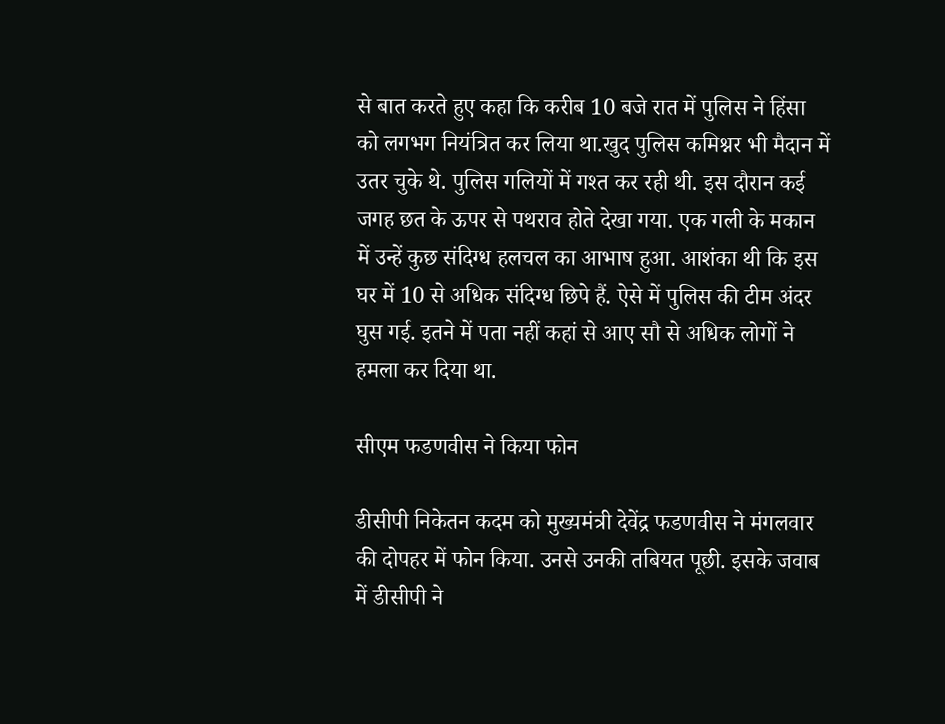से बात करते हुए कहा कि करीब 10 बजे रात में पुलिस ने हिंसा को लगभग नियंत्रित कर लिया था.खुद पुलिस कमिश्नर भी मैदान में उतर चुके थे. पुलिस गलियों में गश्त कर रही थी. इस दौरान कई जगह छत के ऊपर से पथराव होते देखा गया. एक गली के मकान में उन्हें कुछ संदिग्ध हलचल का आभाष हुआ. आशंका थी कि इस घर में 10 से अधिक संदिग्ध छिपे हैं. ऐसे में पुलिस की टीम अंदर घुस गई. इतने में पता नहीं कहां से आए सौ से अधिक लोगों ने हमला कर दिया था.

सीएम फडणवीस ने किया फोन

डीसीपी निकेतन कदम को मुख्यमंत्री देवेंद्र फडणवीस ने मंगलवार की दोपहर में फोन किया. उनसे उनकी तबियत पूछी. इसके जवाब में डीसीपी ने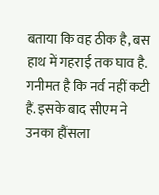बताया कि वह ठीक है, बस हाथ में गहराई तक घाव है. गनीमत है कि नर्व नहीं कटी हैं. इसके बाद सीएम ने उनका हौंसला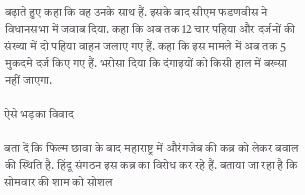बढ़ाते हुए कहा कि वह उनके साथ हैं. इसके बाद सीएम फडणवीस ने विधानसभा में जवाब दिया. कहा कि अब तक 12 चार पहिया और दर्जनों की संख्या में दो पहिया वाहन जलाए गए हैं. कहा कि इस मामले में अब तक 5 मुकदमे दर्ज किए गए हैं. भरोसा दिया कि दंगाइयों को किसी हाल में बख्सा नहीं जाएगा.

ऐसे भड़का विवाद

बता दें कि फिल्म छावा के बाद महाराष्ट्र में औरंगजेब की कब्र को लेकर बवाल की स्थिति है. हिंदू संगठन इस कब्र का विरोध कर रहे हैं. बताया जा रहा है कि सोमवार की शाम को सोशल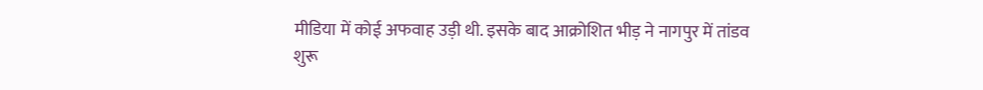मीडिया में कोई अफवाह उड़ी थी. इसके बाद आक्रोशित भीड़ ने नागपुर में तांडव शुरू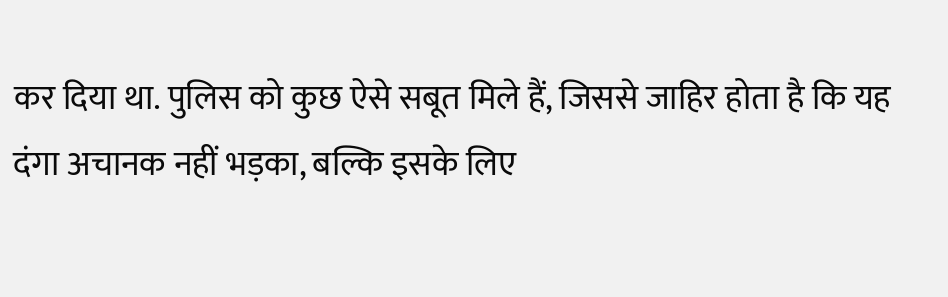कर दिया था. पुलिस को कुछ ऐसे सबूत मिले हैं, जिससे जाहिर होता है कि यह दंगा अचानक नहीं भड़का, बल्कि इसके लिए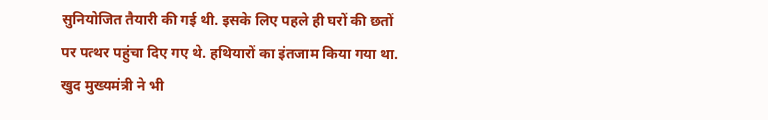सुनियोजित तैयारी की गई थी. इसके लिए पहले ही घरों की छतों पर पत्थर पहुंचा दिए गए थे. हथियारों का इंतजाम किया गया था. खुद मुख्यमंत्री ने भी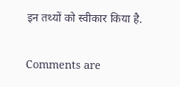इन तथ्यों को स्वीकार किया है.

Comments are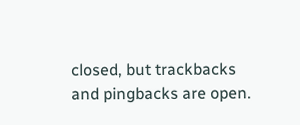closed, but trackbacks and pingbacks are open.